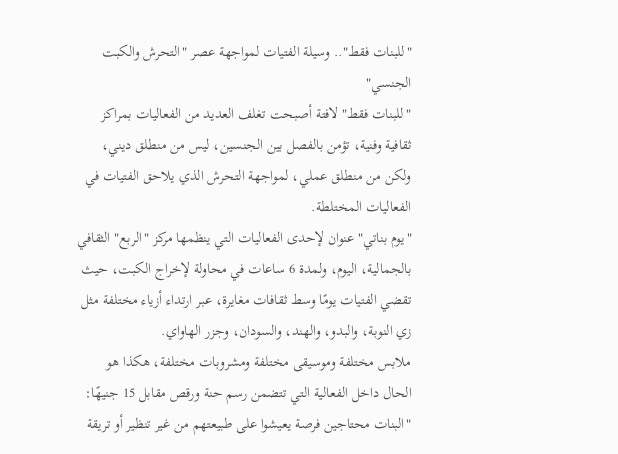"للبنات فقط".. وسيلة الفتيات لمواجهة عصر "التحرش والكبت الجنسي"
"للبنات فقط" لافتة أصبحت تغلف العديد من الفعاليات بمراكز ثقافية وفنية، تؤمن بالفصل بين الجنسين، ليس من منطلق ديني، ولكن من منطلق عملي، لمواجهة التحرش الذي يلاحق الفتيات في الفعاليات المختلطة.
"يوم بناتي" عنوان لإحدى الفعاليات التي ينظمها مركز "الربع" الثقافي بالجمالية، اليوم، ولمدة 6 ساعات في محاولة لإخراج الكبت، حيث تقضي الفتيات يومًا وسط ثقافات مغايرة، عبر ارتداء أزياء مختلفة مثل زي النوبة، والبدو، والهند، والسودان، وجزر الهاواي.
ملابس مختلفة وموسيقى مختلفة ومشروبات مختلفة، هكذا هو الحال داخل الفعالية التي تتضمن رسم حنة ورقص مقابل 15 جنيهًا: "البنات محتاجين فرصة يعيشوا على طبيعتهم من غير تنظير أو تريقة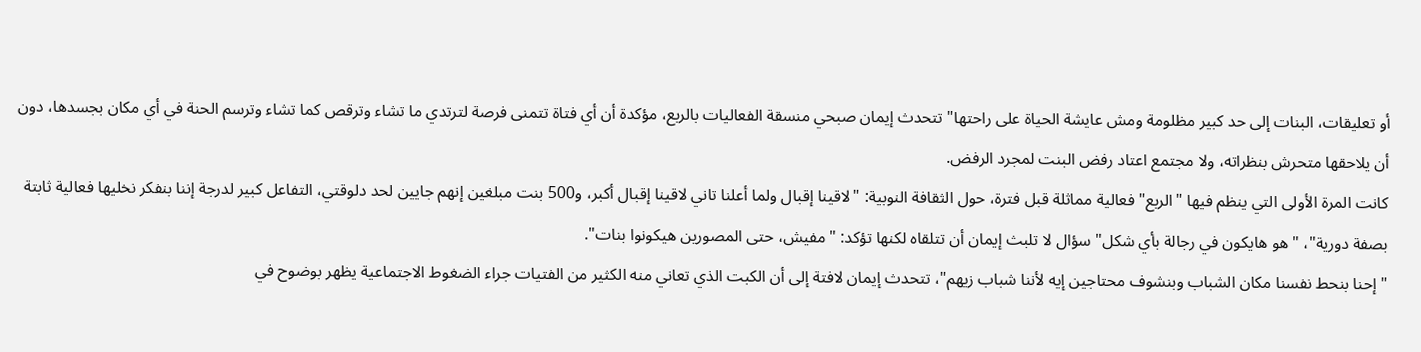أو تعليقات، البنات إلى حد كبير مظلومة ومش عايشة الحياة على راحتها" تتحدث إيمان صبحي منسقة الفعاليات بالربع، مؤكدة أن أي فتاة تتمنى فرصة لترتدي ما تشاء وترقص كما تشاء وترسم الحنة في أي مكان بجسدها، دون أن يلاحقها متحرش بنظراته، ولا مجتمع اعتاد رفض البنت لمجرد الرفض.
كانت المرة الأولى التي ينظم فيها "الربع" فعالية مماثلة قبل فترة، حول الثقافة النوبية: "لاقينا إقبال ولما أعلنا تاني لاقينا إقبال أكبر، و500 بنت مبلغين إنهم جايين لحد دلوقتي، التفاعل كبير لدرجة إننا بنفكر نخليها فعالية ثابتة بصفة دورية"، "هو هايكون في رجالة بأي شكل" سؤال لا تلبث إيمان أن تتلقاه لكنها تؤكد: "مفيش، حتى المصورين هيكونوا بنات".
"إحنا بنحط نفسنا مكان الشباب وبنشوف محتاجين إيه لأننا شباب زيهم"، تتحدث إيمان لافتة إلى أن الكبت الذي تعاني منه الكثير من الفتيات جراء الضغوط الاجتماعية يظهر بوضوح في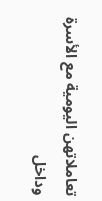تعاملاتهن اليومية مع الأسرة وداخل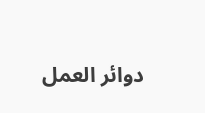دوائر العمل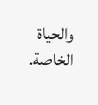والحياة الخاصة.